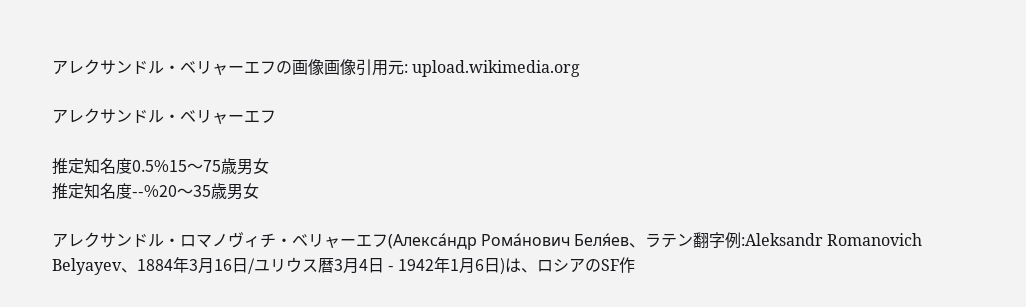アレクサンドル・ベリャーエフの画像画像引用元: upload.wikimedia.org

アレクサンドル・ベリャーエフ

推定知名度0.5%15〜75歳男女
推定知名度--%20〜35歳男女

アレクサンドル・ロマノヴィチ・ベリャーエフ(Алекса́ндр Рома́нович Беля́ев、ラテン翻字例:Aleksandr Romanovich Belyayev、1884年3月16日/ユリウス暦3月4日 - 1942年1月6日)は、ロシアのSF作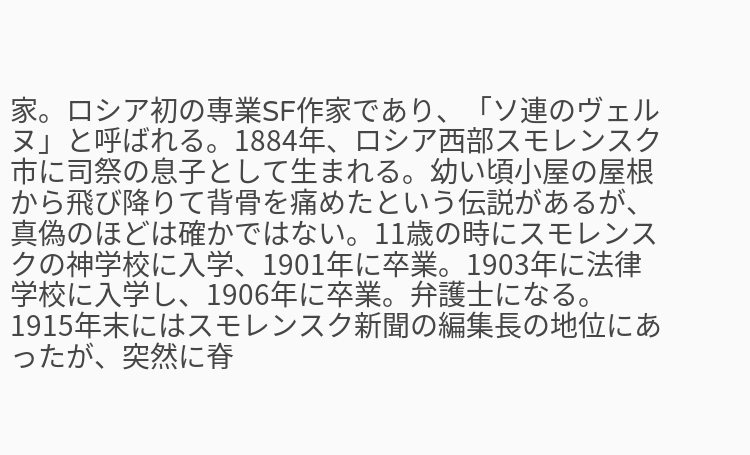家。ロシア初の専業SF作家であり、「ソ連のヴェルヌ」と呼ばれる。1884年、ロシア西部スモレンスク市に司祭の息子として生まれる。幼い頃小屋の屋根から飛び降りて背骨を痛めたという伝説があるが、真偽のほどは確かではない。11歳の時にスモレンスクの神学校に入学、1901年に卒業。1903年に法律学校に入学し、1906年に卒業。弁護士になる。1915年末にはスモレンスク新聞の編集長の地位にあったが、突然に脊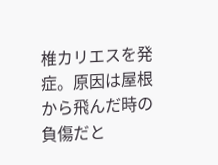椎カリエスを発症。原因は屋根から飛んだ時の負傷だと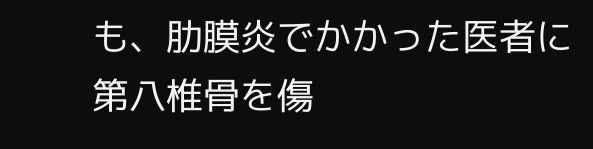も、肋膜炎でかかった医者に第八椎骨を傷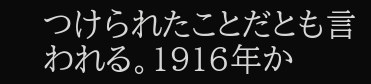つけられたことだとも言われる。1916年か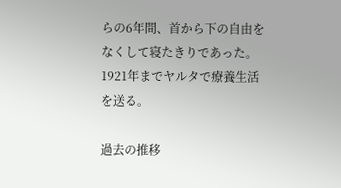らの6年間、首から下の自由をなくして寝たきりであった。1921年までヤルタで療養生活を送る。

過去の推移